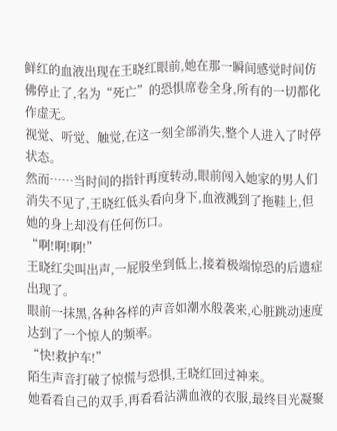鲜红的血液出现在王晓红眼前,她在那一瞬间感觉时间仿佛停止了,名为“死亡”的恐惧席卷全身,所有的一切都化作虚无。
视觉、听觉、触觉,在这一刻全部消失,整个人进入了时停状态。
然而……当时间的指针再度转动,眼前闯入她家的男人们消失不见了,王晓红低头看向身下,血液溅到了拖鞋上,但她的身上却没有任何伤口。
“啊!啊!啊!”
王晓红尖叫出声,一屁股坐到低上,接着极端惊恐的后遗症出现了。
眼前一抹黑,各种各样的声音如潮水般袭来,心脏跳动速度达到了一个惊人的频率。
“快!救护车!”
陌生声音打破了惊慌与恐惧,王晓红回过神来。
她看看自己的双手,再看看沾满血液的衣服,最终目光凝聚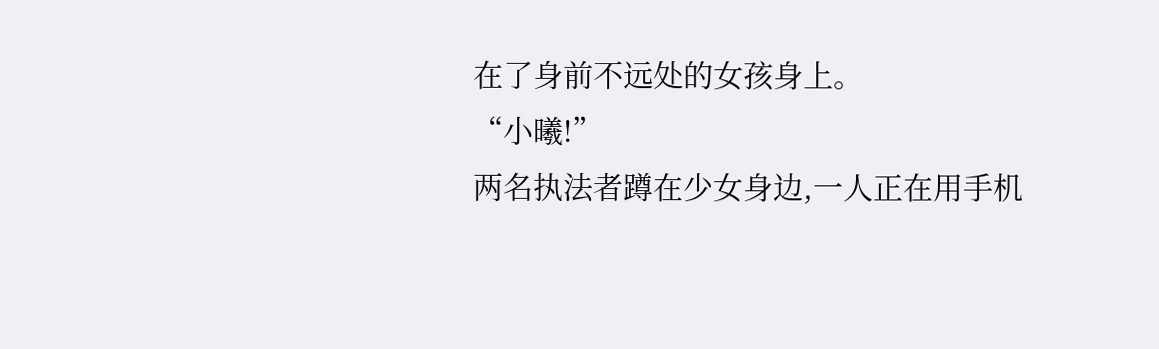在了身前不远处的女孩身上。
“小曦!”
两名执法者蹲在少女身边,一人正在用手机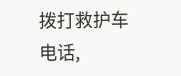拨打救护车电话,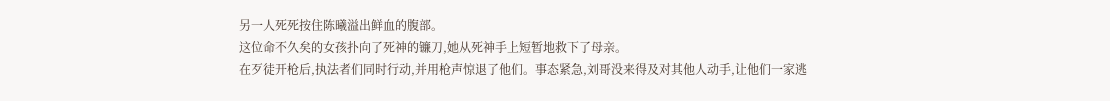另一人死死按住陈曦溢出鲜血的腹部。
这位命不久矣的女孩扑向了死神的镰刀,她从死神手上短暂地救下了母亲。
在歹徒开枪后,执法者们同时行动,并用枪声惊退了他们。事态紧急,刘哥没来得及对其他人动手,让他们一家逃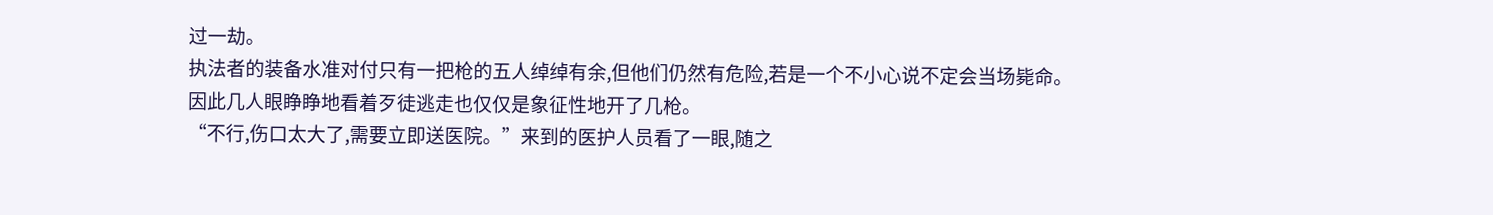过一劫。
执法者的装备水准对付只有一把枪的五人绰绰有余,但他们仍然有危险,若是一个不小心说不定会当场毙命。
因此几人眼睁睁地看着歹徒逃走也仅仅是象征性地开了几枪。
“不行,伤口太大了,需要立即送医院。”来到的医护人员看了一眼,随之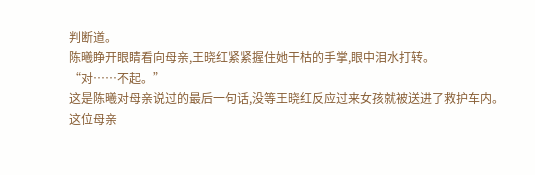判断道。
陈曦睁开眼睛看向母亲,王晓红紧紧握住她干枯的手掌,眼中泪水打转。
“对……不起。”
这是陈曦对母亲说过的最后一句话,没等王晓红反应过来女孩就被送进了救护车内。
这位母亲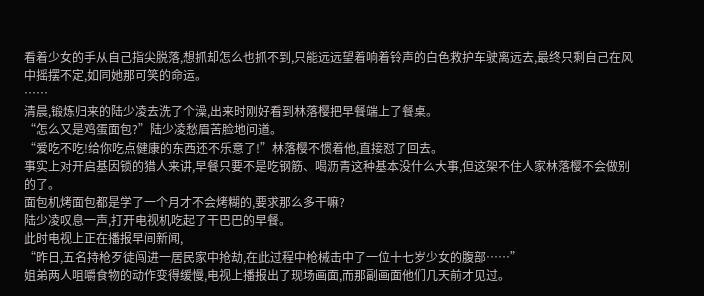看着少女的手从自己指尖脱落,想抓却怎么也抓不到,只能远远望着响着铃声的白色救护车驶离远去,最终只剩自己在风中摇摆不定,如同她那可笑的命运。
……
清晨,锻炼归来的陆少凌去洗了个澡,出来时刚好看到林落樱把早餐端上了餐桌。
“怎么又是鸡蛋面包?”陆少凌愁眉苦脸地问道。
“爱吃不吃!给你吃点健康的东西还不乐意了!”林落樱不惯着他,直接怼了回去。
事实上对开启基因锁的猎人来讲,早餐只要不是吃钢筋、喝沥青这种基本没什么大事,但这架不住人家林落樱不会做别的了。
面包机烤面包都是学了一个月才不会烤糊的,要求那么多干嘛?
陆少凌叹息一声,打开电视机吃起了干巴巴的早餐。
此时电视上正在播报早间新闻,
“昨日,五名持枪歹徒闯进一居民家中抢劫,在此过程中枪械击中了一位十七岁少女的腹部……”
姐弟两人咀嚼食物的动作变得缓慢,电视上播报出了现场画面,而那副画面他们几天前才见过。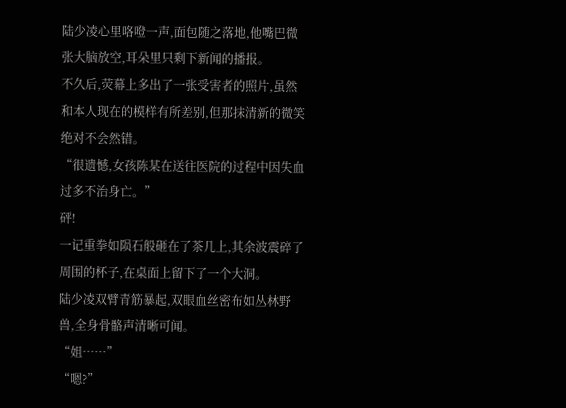陆少凌心里咯噔一声,面包随之落地,他嘴巴微张大脑放空,耳朵里只剩下新闻的播报。
不久后,荧幕上多出了一张受害者的照片,虽然和本人现在的模样有所差别,但那抹清新的微笑绝对不会然错。
“很遗憾,女孩陈某在送往医院的过程中因失血过多不治身亡。”
砰!
一记重拳如陨石般砸在了茶几上,其余波震碎了周围的杯子,在桌面上留下了一个大洞。
陆少凌双臂青筋暴起,双眼血丝密布如丛林野兽,全身骨骼声清晰可闻。
“姐……”
“嗯?”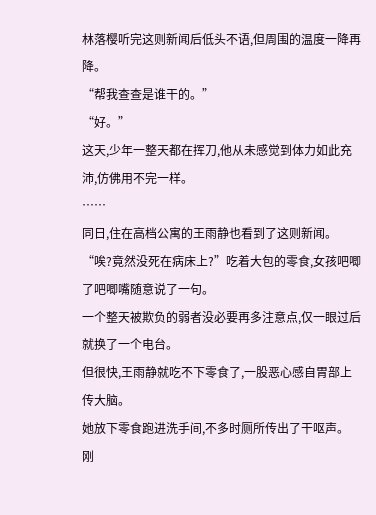林落樱听完这则新闻后低头不语,但周围的温度一降再降。
“帮我查查是谁干的。”
“好。”
这天,少年一整天都在挥刀,他从未感觉到体力如此充沛,仿佛用不完一样。
……
同日,住在高档公寓的王雨静也看到了这则新闻。
“唉?竟然没死在病床上?”吃着大包的零食,女孩吧唧了吧唧嘴随意说了一句。
一个整天被欺负的弱者没必要再多注意点,仅一眼过后就换了一个电台。
但很快,王雨静就吃不下零食了,一股恶心感自胃部上传大脑。
她放下零食跑进洗手间,不多时厕所传出了干呕声。
刚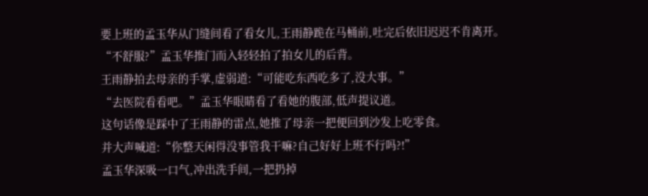要上班的孟玉华从门缝间看了看女儿,王雨静跪在马桶前,吐完后依旧迟迟不肯离开。
“不舒服?”孟玉华推门而入轻轻拍了拍女儿的后背。
王雨静拍去母亲的手掌,虚弱道:“可能吃东西吃多了,没大事。”
“去医院看看吧。”孟玉华眼睛看了看她的腹部,低声提议道。
这句话像是踩中了王雨静的雷点,她推了母亲一把便回到沙发上吃零食。
并大声喊道:“你整天闲得没事管我干嘛?自己好好上班不行吗?!”
孟玉华深吸一口气,冲出洗手间,一把扔掉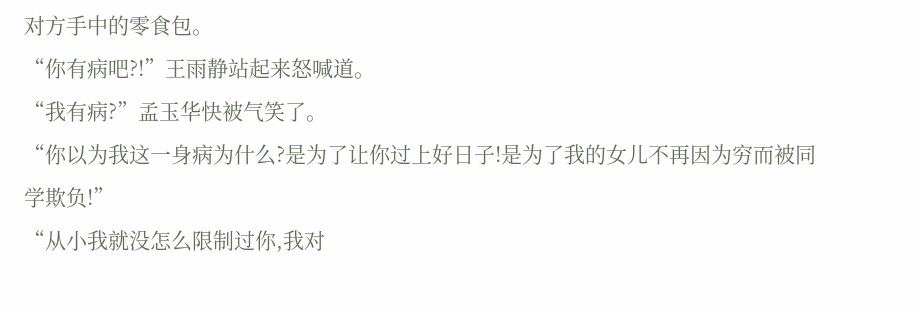对方手中的零食包。
“你有病吧?!”王雨静站起来怒喊道。
“我有病?”孟玉华快被气笑了。
“你以为我这一身病为什么?是为了让你过上好日子!是为了我的女儿不再因为穷而被同学欺负!”
“从小我就没怎么限制过你,我对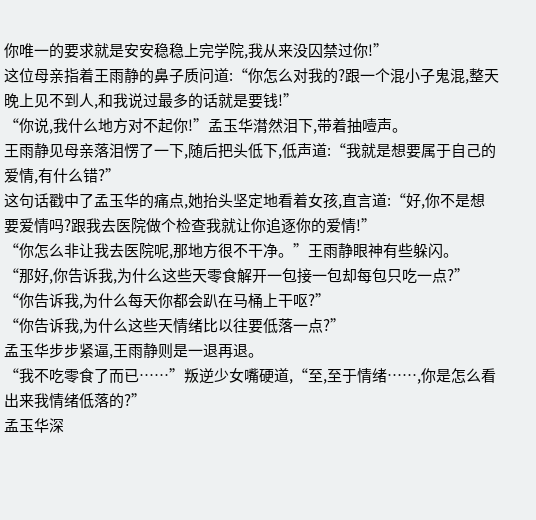你唯一的要求就是安安稳稳上完学院,我从来没囚禁过你!”
这位母亲指着王雨静的鼻子质问道:“你怎么对我的?跟一个混小子鬼混,整天晚上见不到人,和我说过最多的话就是要钱!”
“你说,我什么地方对不起你!”孟玉华潸然泪下,带着抽噎声。
王雨静见母亲落泪愣了一下,随后把头低下,低声道:“我就是想要属于自己的爱情,有什么错?”
这句话戳中了孟玉华的痛点,她抬头坚定地看着女孩,直言道:“好,你不是想要爱情吗?跟我去医院做个检查我就让你追逐你的爱情!”
“你怎么非让我去医院呢,那地方很不干净。”王雨静眼神有些躲闪。
“那好,你告诉我,为什么这些天零食解开一包接一包却每包只吃一点?”
“你告诉我,为什么每天你都会趴在马桶上干呕?”
“你告诉我,为什么这些天情绪比以往要低落一点?”
孟玉华步步紧逼,王雨静则是一退再退。
“我不吃零食了而已……”叛逆少女嘴硬道,“至,至于情绪……,你是怎么看出来我情绪低落的?”
孟玉华深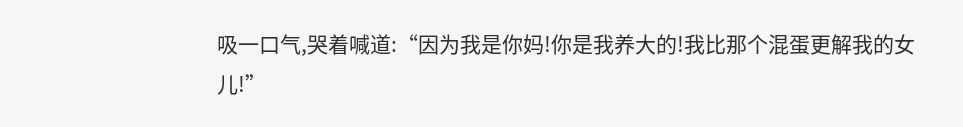吸一口气,哭着喊道:“因为我是你妈!你是我养大的!我比那个混蛋更解我的女儿!”